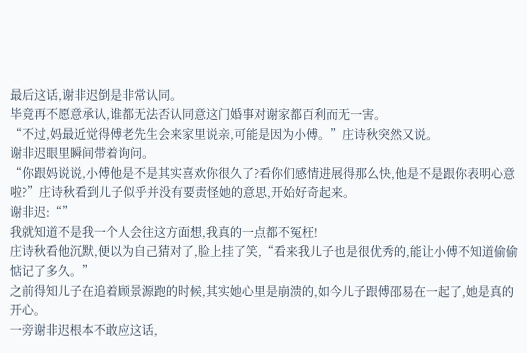最后这话,谢非迟倒是非常认同。
毕竟再不愿意承认,谁都无法否认同意这门婚事对谢家都百利而无一害。
“不过,妈最近觉得傅老先生会来家里说亲,可能是因为小傅。”庄诗秋突然又说。
谢非迟眼里瞬间带着询问。
“你跟妈说说,小傅他是不是其实喜欢你很久了?看你们感情进展得那么快,他是不是跟你表明心意啦?”庄诗秋看到儿子似乎并没有要责怪她的意思,开始好奇起来。
谢非迟:“”
我就知道不是我一个人会往这方面想,我真的一点都不冤枉!
庄诗秋看他沉默,便以为自己猜对了,脸上挂了笑,“看来我儿子也是很优秀的,能让小傅不知道偷偷惦记了多久。”
之前得知儿子在追着顾景源跑的时候,其实她心里是崩溃的,如今儿子跟傅邵易在一起了,她是真的开心。
一旁谢非迟根本不敢应这话,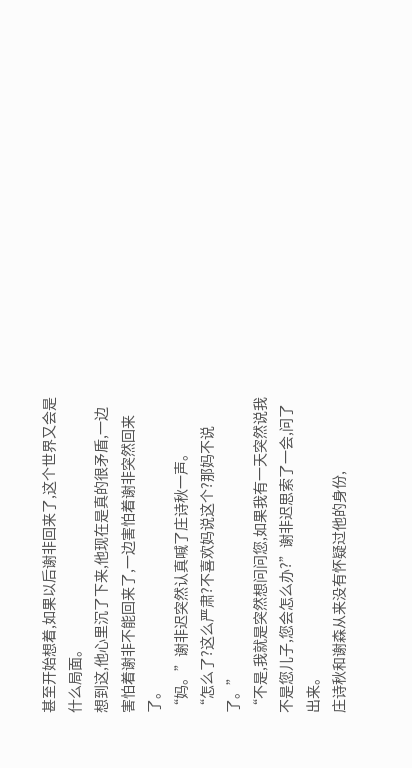甚至开始想着,如果以后谢非回来了,这个世界又会是什么局面。
想到这,他心里沉了下来,他现在是真的很矛盾,一边害怕着谢非不能回来了,一边害怕着谢非突然回来了。
“妈。”谢非迟突然认真喊了庄诗秋一声。
“怎么了?这么严肃?不喜欢妈说这个?那妈不说了。”
“不是,我就是突然想问问您,如果我有一天突然说我不是您儿子,您会怎么办?”谢非迟思索了一会,问了出来。
庄诗秋和谢森从来没有怀疑过他的身份,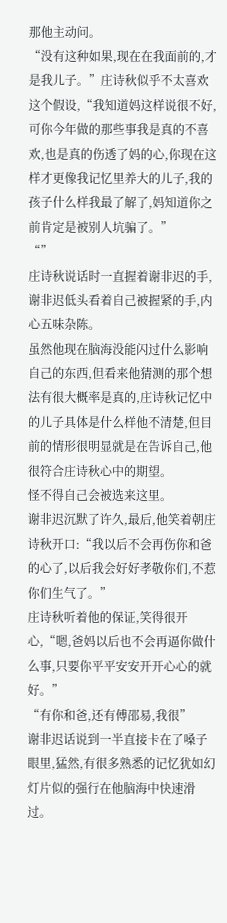那他主动问。
“没有这种如果,现在在我面前的,才是我儿子。”庄诗秋似乎不太喜欢这个假设,“我知道妈这样说很不好,可你今年做的那些事我是真的不喜欢,也是真的伤透了妈的心,你现在这样才更像我记忆里养大的儿子,我的孩子什么样我最了解了,妈知道你之前肯定是被别人坑骗了。”
“”
庄诗秋说话时一直握着谢非迟的手,谢非迟低头看着自己被握紧的手,内心五味杂陈。
虽然他现在脑海没能闪过什么影响自己的东西,但看来他猜测的那个想法有很大概率是真的,庄诗秋记忆中的儿子具体是什么样他不清楚,但目前的情形很明显就是在告诉自己,他很符合庄诗秋心中的期望。
怪不得自己会被选来这里。
谢非迟沉默了许久,最后,他笑着朝庄诗秋开口:“我以后不会再伤你和爸的心了,以后我会好好孝敬你们,不惹你们生气了。”
庄诗秋听着他的保证,笑得很开心,“嗯,爸妈以后也不会再逼你做什么事,只要你平平安安开开心心的就好。”
“有你和爸,还有傅邵易,我很”
谢非迟话说到一半直接卡在了嗓子眼里,猛然,有很多熟悉的记忆犹如幻灯片似的强行在他脑海中快速滑过。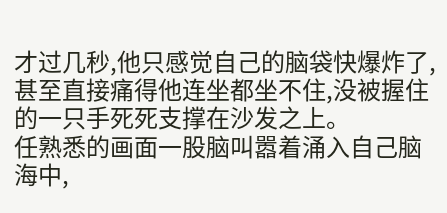才过几秒,他只感觉自己的脑袋快爆炸了,甚至直接痛得他连坐都坐不住,没被握住的一只手死死支撑在沙发之上。
任熟悉的画面一股脑叫嚣着涌入自己脑海中,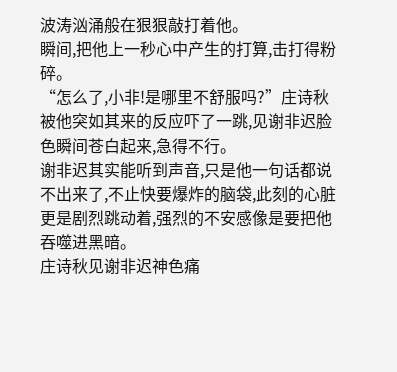波涛汹涌般在狠狠敲打着他。
瞬间,把他上一秒心中产生的打算,击打得粉碎。
“怎么了,小非!是哪里不舒服吗?”庄诗秋被他突如其来的反应吓了一跳,见谢非迟脸色瞬间苍白起来,急得不行。
谢非迟其实能听到声音,只是他一句话都说不出来了,不止快要爆炸的脑袋,此刻的心脏更是剧烈跳动着,强烈的不安感像是要把他吞噬进黑暗。
庄诗秋见谢非迟神色痛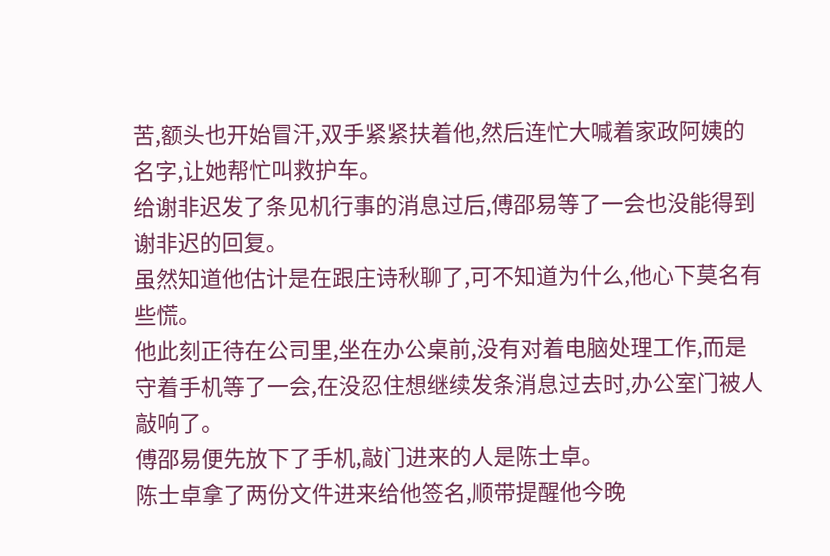苦,额头也开始冒汗,双手紧紧扶着他,然后连忙大喊着家政阿姨的名字,让她帮忙叫救护车。
给谢非迟发了条见机行事的消息过后,傅邵易等了一会也没能得到谢非迟的回复。
虽然知道他估计是在跟庄诗秋聊了,可不知道为什么,他心下莫名有些慌。
他此刻正待在公司里,坐在办公桌前,没有对着电脑处理工作,而是守着手机等了一会,在没忍住想继续发条消息过去时,办公室门被人敲响了。
傅邵易便先放下了手机,敲门进来的人是陈士卓。
陈士卓拿了两份文件进来给他签名,顺带提醒他今晚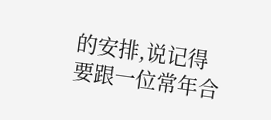的安排,说记得要跟一位常年合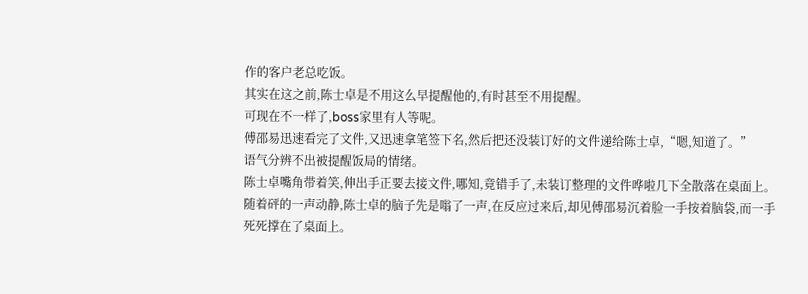作的客户老总吃饭。
其实在这之前,陈士卓是不用这么早提醒他的,有时甚至不用提醒。
可现在不一样了,boss家里有人等呢。
傅邵易迅速看完了文件,又迅速拿笔签下名,然后把还没装订好的文件递给陈士卓,“嗯,知道了。”
语气分辨不出被提醒饭局的情绪。
陈士卓嘴角带着笑,伸出手正要去接文件,哪知,竟错手了,未装订整理的文件哗啦几下全散落在桌面上。
随着砰的一声动静,陈士卓的脑子先是嗡了一声,在反应过来后,却见傅邵易沉着脸一手按着脑袋,而一手死死撑在了桌面上。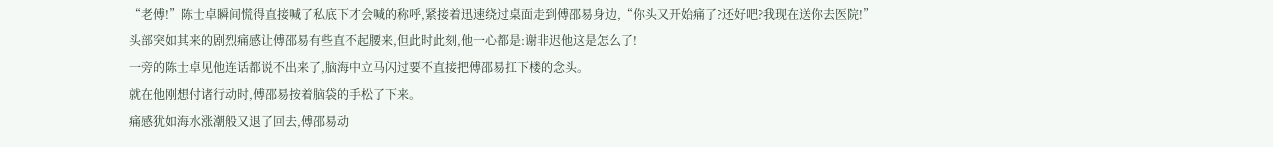“老傅!”陈士卓瞬间慌得直接喊了私底下才会喊的称呼,紧接着迅速绕过桌面走到傅邵易身边,“你头又开始痛了?还好吧?我现在送你去医院!”
头部突如其来的剧烈痛感让傅邵易有些直不起腰来,但此时此刻,他一心都是:谢非迟他这是怎么了!
一旁的陈士卓见他连话都说不出来了,脑海中立马闪过要不直接把傅邵易扛下楼的念头。
就在他刚想付诸行动时,傅邵易按着脑袋的手松了下来。
痛感犹如海水涨潮般又退了回去,傅邵易动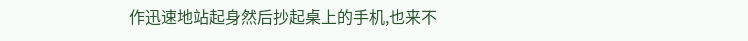作迅速地站起身然后抄起桌上的手机,也来不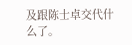及跟陈士卓交代什么了。